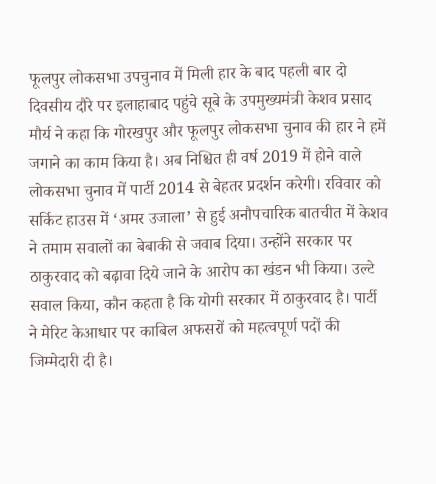फूलपुर लोकसभा उपचुनाव में मिली हार के बाद पहली बार दो दिवसीय दौरे पर इलाहाबाद पहुंचे सूबे के उपमुख्यमंत्री केशव प्रसाद मौर्य ने कहा कि गोरखपुर और फूलपुर लोकसभा चुनाव की हार ने हमें जगाने का काम किया है। अब निश्चित ही वर्ष 2019 में होने वाले लोकसभा चुनाव में पार्टी 2014 से बेहतर प्रदर्शन करेगी। रविवार को सर्किट हाउस में ‘अमर उजाला’ से हुई अनौपचारिक बातचीत में केशव ने तमाम सवालों का बेबाकी से जवाब दिया। उन्होंने सरकार पर ठाकुरवाद को बढ़ावा दिये जाने के आरोप का खंडन भी किया। उल्टे सवाल किया, कौन कहता है कि योगी सरकार में ठाकुरवाद है। पार्टी ने मेरिट केआधार पर काबिल अफसरों को महत्वपूर्ण पदों की जिम्मेदारी दी है।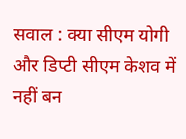सवाल : क्या सीएम योगी और डिप्टी सीएम केशव में नहीं बन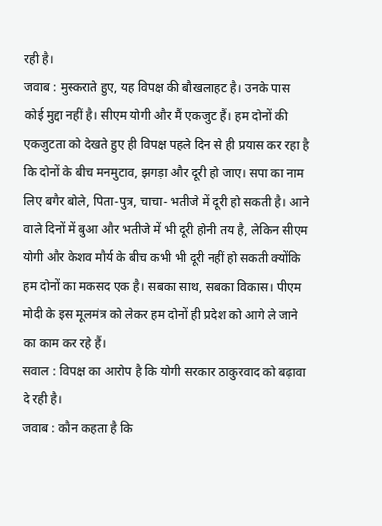रही है।
जवाब : मुस्कराते हुए, यह विपक्ष की बौखलाहट है। उनके पास कोई मुद्दा नहीं है। सीएम योगी और मैं एकजुट हैं। हम दोनों की एकजुटता को देखते हुए ही विपक्ष पहले दिन से ही प्रयास कर रहा है कि दोनों के बीच मनमुटाव, झगड़ा और दूरी हो जाए। सपा का नाम लिए बगैर बोले, पिता-पुत्र, चाचा- भतीजे में दूरी हो सकती है। आने वाले दिनों में बुआ और भतीजे में भी दूरी होनी तय है, लेकिन सीएम योगी और केशव मौर्य के बीच कभी भी दूरी नहीं हो सकती क्योंकि हम दोनों का मकसद एक है। सबका साथ, सबका विकास। पीएम मोदी के इस मूलमंत्र को लेकर हम दोनों ही प्रदेश को आगे ले जाने का काम कर रहे हैं।
सवाल : विपक्ष का आरोप है कि योगी सरकार ठाकुरवाद को बढ़ावा दे रही है।
जवाब : कौन कहता है कि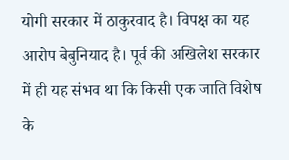योगी सरकार में ठाकुरवाद है। विपक्ष का यह आरोप बेबुनियाद है। पूर्व की अखिलेश सरकार में ही यह संभव था कि किसी एक जाति विशेष के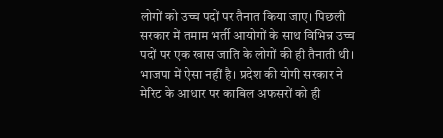लोगों को उच्च पदों पर तैनात किया जाए। पिछली सरकार में तमाम भर्ती आयोगों के साथ विभिन्न उच्च पदों पर एक खास जाति के लोगों की ही तैनाती थी। भाजपा में ऐसा नहीं है। प्रदेश की योगी सरकार ने मेरिट के आधार पर काबिल अफसरों को ही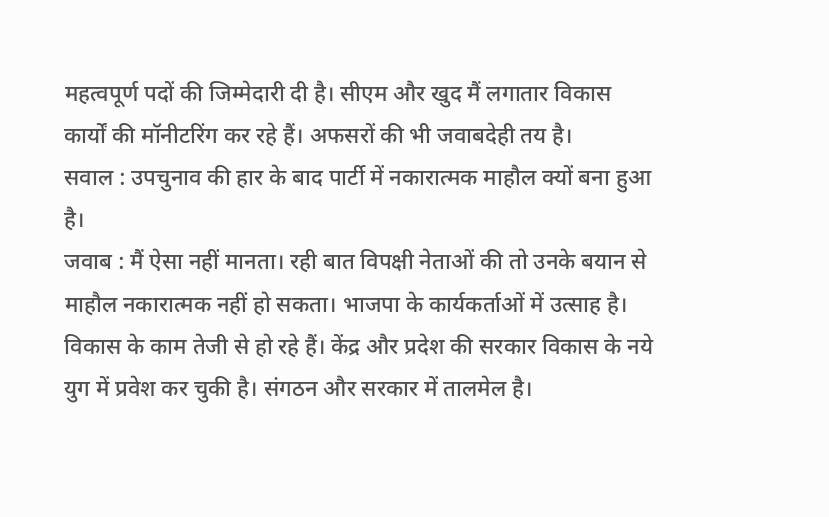महत्वपूर्ण पदों की जिम्मेदारी दी है। सीएम और खुद मैं लगातार विकास कार्यों की मॉनीटरिंग कर रहे हैं। अफसरों की भी जवाबदेही तय है।
सवाल : उपचुनाव की हार के बाद पार्टी में नकारात्मक माहौल क्यों बना हुआ है।
जवाब : मैं ऐसा नहीं मानता। रही बात विपक्षी नेताओं की तो उनके बयान से माहौल नकारात्मक नहीं हो सकता। भाजपा के कार्यकर्ताओं में उत्साह है। विकास के काम तेजी से हो रहे हैं। केंद्र और प्रदेश की सरकार विकास के नये युग में प्रवेश कर चुकी है। संगठन और सरकार में तालमेल है।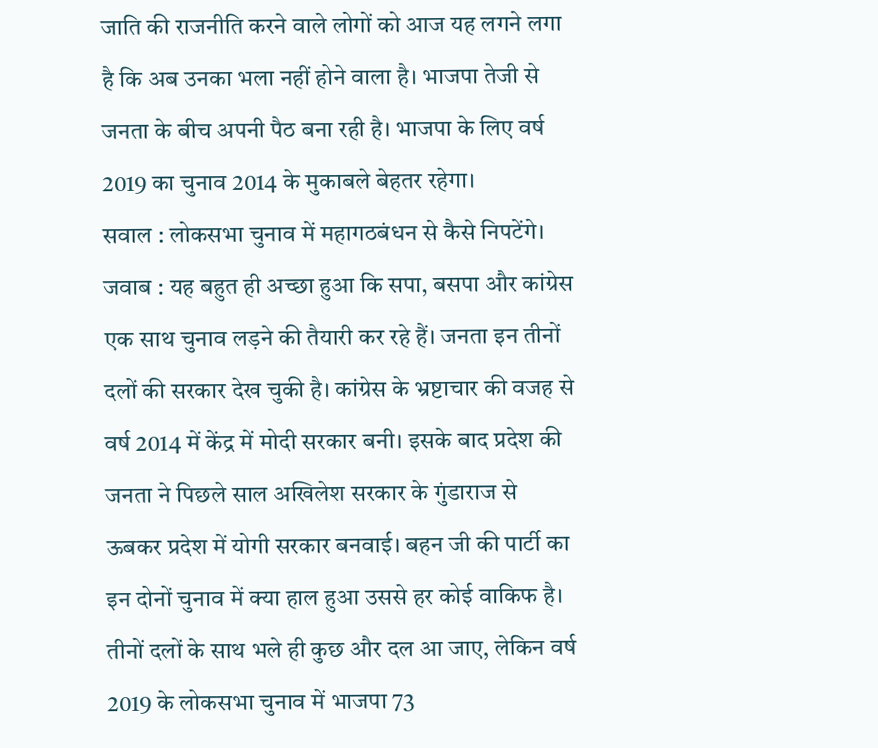जाति की राजनीति करने वाले लोगों को आज यह लगने लगा है कि अब उनका भला नहीं होने वाला है। भाजपा तेजी से जनता के बीच अपनी पैठ बना रही है। भाजपा के लिए वर्ष 2019 का चुनाव 2014 के मुकाबले बेहतर रहेगा।
सवाल : लोकसभा चुनाव में महागठबंधन से कैसे निपटेंगे।
जवाब : यह बहुत ही अच्छा हुआ कि सपा, बसपा और कांग्रेस एक साथ चुनाव लड़ने की तैयारी कर रहे हैं। जनता इन तीनों दलों की सरकार देख चुकी है। कांग्रेस के भ्रष्टाचार की वजह से वर्ष 2014 में केंद्र में मोदी सरकार बनी। इसके बाद प्रदेश की जनता ने पिछले साल अखिलेश सरकार के गुंडाराज से ऊबकर प्रदेश में योगी सरकार बनवाई। बहन जी की पार्टी का इन दोनों चुनाव में क्या हाल हुआ उससे हर कोई वाकिफ है। तीनों दलों के साथ भले ही कुछ और दल आ जाए, लेकिन वर्ष 2019 के लोकसभा चुनाव में भाजपा 73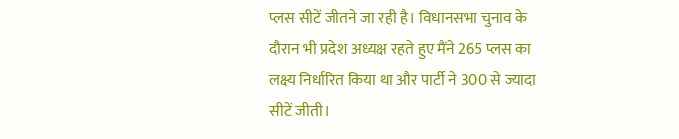प्लस सीटें जीतने जा रही है। विधानसभा चुनाव के दौरान भी प्रदेश अध्यक्ष रहते हुए मैंने 265 प्लस का लक्ष्य निर्धारित किया था और पार्टी ने 300 से ज्यादा सीटें जीती।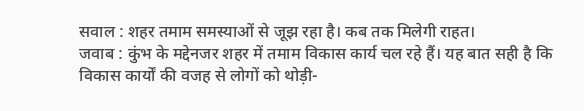सवाल : शहर तमाम समस्याओं से जूझ रहा है। कब तक मिलेगी राहत।
जवाब : कुंभ के मद्देनजर शहर में तमाम विकास कार्य चल रहे हैं। यह बात सही है कि विकास कार्यों की वजह से लोगों को थोड़ी-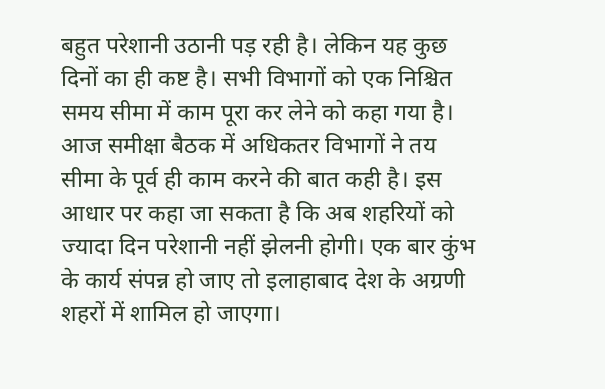बहुत परेशानी उठानी पड़ रही है। लेकिन यह कुछ दिनों का ही कष्ट है। सभी विभागों को एक निश्चित समय सीमा में काम पूरा कर लेने को कहा गया है। आज समीक्षा बैठक में अधिकतर विभागों ने तय सीमा के पूर्व ही काम करने की बात कही है। इस आधार पर कहा जा सकता है कि अब शहरियों को ज्यादा दिन परेशानी नहीं झेलनी होगी। एक बार कुंभ के कार्य संपन्न हो जाए तो इलाहाबाद देश के अग्रणी शहरों में शामिल हो जाएगा।